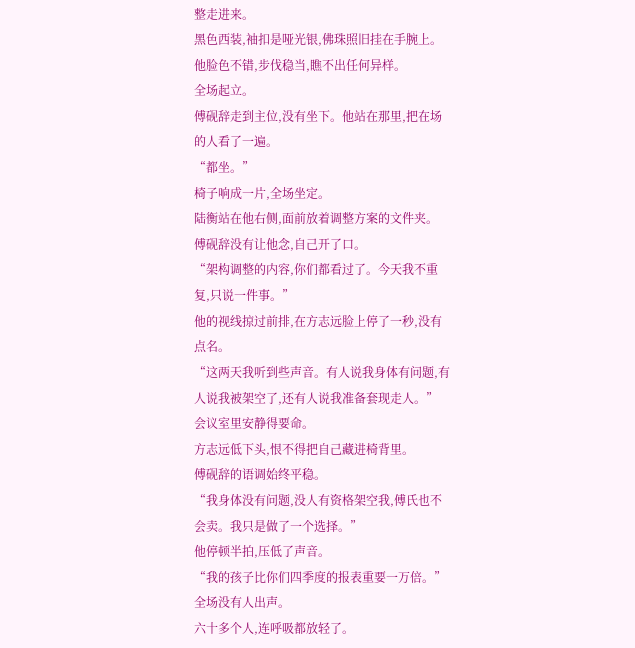整走进来。
黑色西装,袖扣是哑光银,佛珠照旧挂在手腕上。他脸色不错,步伐稳当,瞧不出任何异样。
全场起立。
傅砚辞走到主位,没有坐下。他站在那里,把在场的人看了一遍。
“都坐。”
椅子响成一片,全场坐定。
陆衡站在他右侧,面前放着调整方案的文件夹。
傅砚辞没有让他念,自己开了口。
“架构调整的内容,你们都看过了。今天我不重复,只说一件事。”
他的视线掠过前排,在方志远脸上停了一秒,没有点名。
“这两天我听到些声音。有人说我身体有问题,有人说我被架空了,还有人说我准备套现走人。”
会议室里安静得要命。
方志远低下头,恨不得把自己藏进椅背里。
傅砚辞的语调始终平稳。
“我身体没有问题,没人有资格架空我,傅氏也不会卖。我只是做了一个选择。”
他停顿半拍,压低了声音。
“我的孩子比你们四季度的报表重要一万倍。”
全场没有人出声。
六十多个人,连呼吸都放轻了。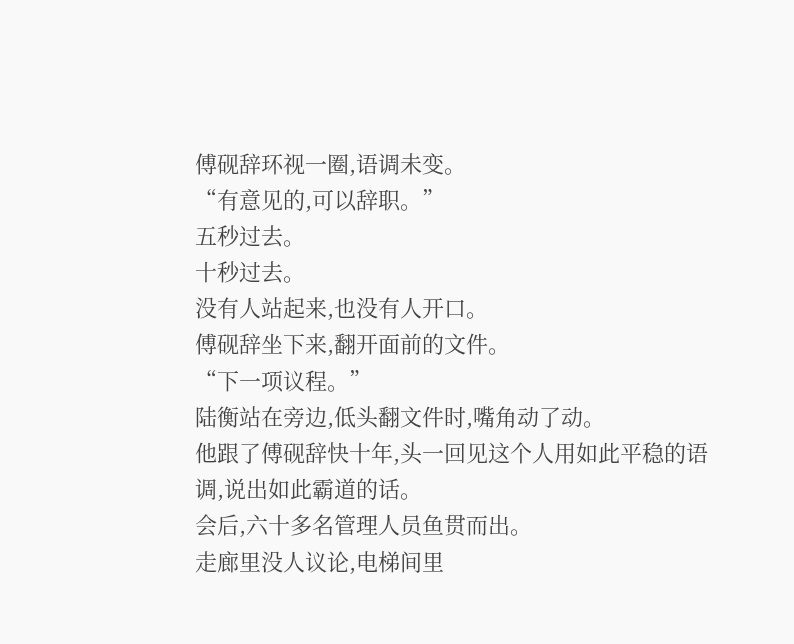傅砚辞环视一圈,语调未变。
“有意见的,可以辞职。”
五秒过去。
十秒过去。
没有人站起来,也没有人开口。
傅砚辞坐下来,翻开面前的文件。
“下一项议程。”
陆衡站在旁边,低头翻文件时,嘴角动了动。
他跟了傅砚辞快十年,头一回见这个人用如此平稳的语调,说出如此霸道的话。
会后,六十多名管理人员鱼贯而出。
走廊里没人议论,电梯间里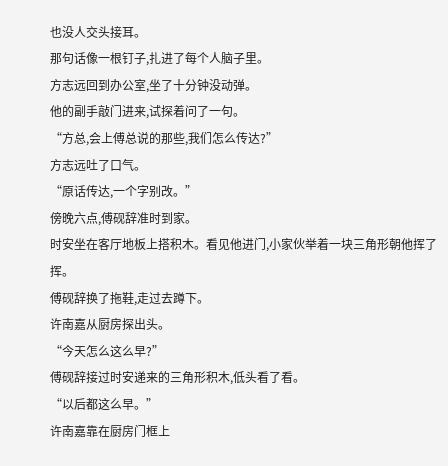也没人交头接耳。
那句话像一根钉子,扎进了每个人脑子里。
方志远回到办公室,坐了十分钟没动弹。
他的副手敲门进来,试探着问了一句。
“方总,会上傅总说的那些,我们怎么传达?”
方志远吐了口气。
“原话传达,一个字别改。”
傍晚六点,傅砚辞准时到家。
时安坐在客厅地板上搭积木。看见他进门,小家伙举着一块三角形朝他挥了挥。
傅砚辞换了拖鞋,走过去蹲下。
许南嘉从厨房探出头。
“今天怎么这么早?”
傅砚辞接过时安递来的三角形积木,低头看了看。
“以后都这么早。”
许南嘉靠在厨房门框上